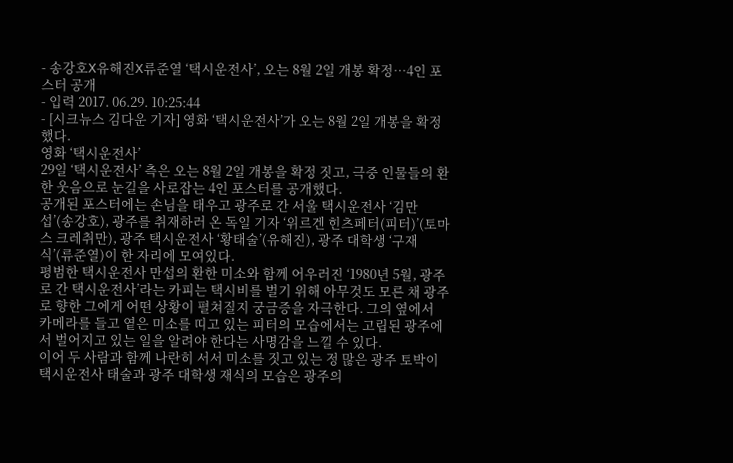- 송강호X유해진X류준열 ‘택시운전사’, 오는 8월 2일 개봉 확정…4인 포스터 공개
- 입력 2017. 06.29. 10:25:44
- [시크뉴스 김다운 기자] 영화 ‘택시운전사’가 오는 8월 2일 개봉을 확정했다.
영화 ‘택시운전사’
29일 ‘택시운전사’ 측은 오는 8월 2일 개봉을 확정 짓고, 극중 인물들의 환한 웃음으로 눈길을 사로잡는 4인 포스터를 공개했다.
공개된 포스터에는 손님을 태우고 광주로 간 서울 택시운전사 ‘김만섭’(송강호), 광주를 취재하러 온 독일 기자 ‘위르겐 힌츠페터(피터)’(토마스 크레취만), 광주 택시운전사 ‘황태술’(유해진), 광주 대학생 ‘구재식’(류준열)이 한 자리에 모여있다.
평범한 택시운전사 만섭의 환한 미소와 함께 어우러진 ‘1980년 5월, 광주로 간 택시운전사’라는 카피는 택시비를 벌기 위해 아무것도 모른 채 광주로 향한 그에게 어떤 상황이 펼쳐질지 궁금증을 자극한다. 그의 옆에서 카메라를 들고 옅은 미소를 띠고 있는 피터의 모습에서는 고립된 광주에서 벌어지고 있는 일을 알려야 한다는 사명감을 느낄 수 있다.
이어 두 사람과 함께 나란히 서서 미소를 짓고 있는 정 많은 광주 토박이 택시운전사 태술과 광주 대학생 재식의 모습은 광주의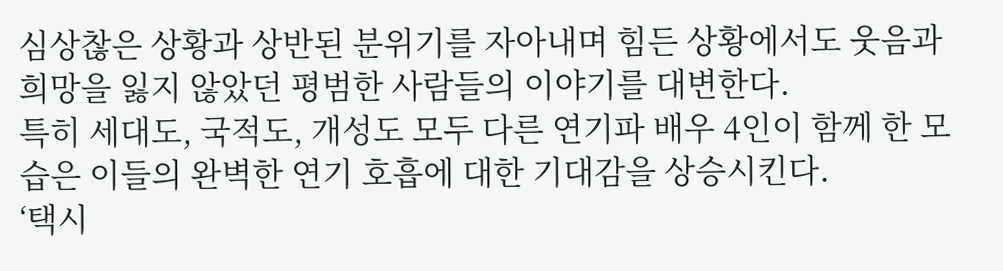심상찮은 상황과 상반된 분위기를 자아내며 힘든 상황에서도 웃음과 희망을 잃지 않았던 평범한 사람들의 이야기를 대변한다.
특히 세대도, 국적도, 개성도 모두 다른 연기파 배우 4인이 함께 한 모습은 이들의 완벽한 연기 호흡에 대한 기대감을 상승시킨다.
‘택시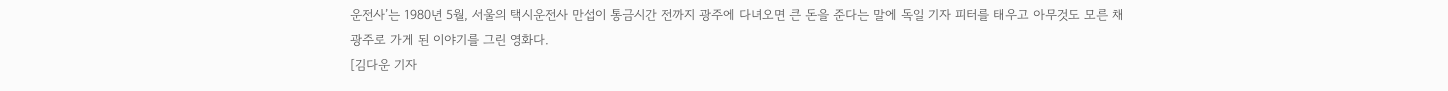운전사’는 1980년 5월, 서울의 택시운전사 만섭이 통금시간 전까지 광주에 다녀오면 큰 돈을 준다는 말에 독일 기자 피터를 태우고 아무것도 모른 채 광주로 가게 된 이야기를 그린 영화다.
[김다운 기자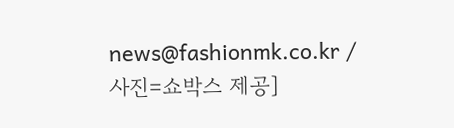news@fashionmk.co.kr / 사진=쇼박스 제공]